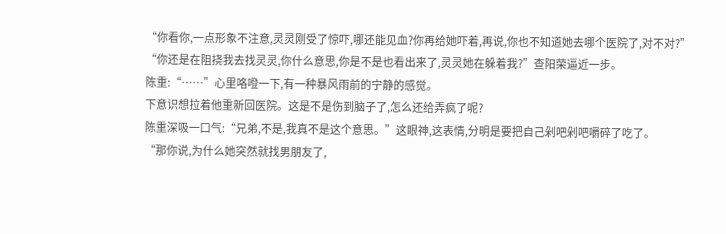“你看你,一点形象不注意,灵灵刚受了惊吓,哪还能见血?你再给她吓着,再说,你也不知道她去哪个医院了,对不对?”
“你还是在阻挠我去找灵灵,你什么意思,你是不是也看出来了,灵灵她在躲着我?”查阳荣逼近一步。
陈重:“……”心里咯噔一下,有一种暴风雨前的宁静的感觉。
下意识想拉着他重新回医院。这是不是伤到脑子了,怎么还给弄疯了呢?
陈重深吸一口气:“兄弟,不是,我真不是这个意思。”这眼神,这表情,分明是要把自己剁吧剁吧嚼碎了吃了。
“那你说,为什么她突然就找男朋友了,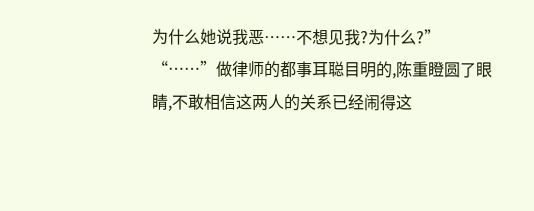为什么她说我恶……不想见我?为什么?”
“……”做律师的都事耳聪目明的,陈重瞪圆了眼睛,不敢相信这两人的关系已经闹得这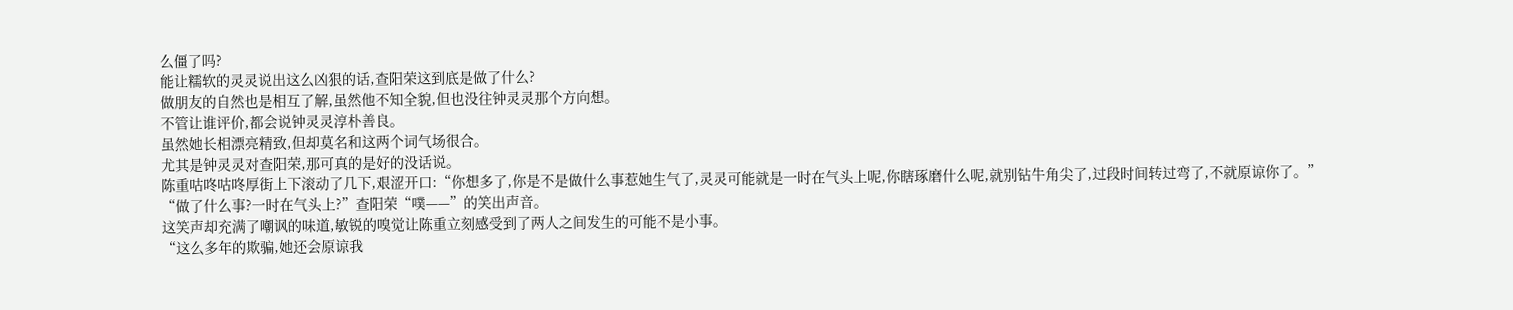么僵了吗?
能让糯软的灵灵说出这么凶狠的话,查阳荣这到底是做了什么?
做朋友的自然也是相互了解,虽然他不知全貌,但也没往钟灵灵那个方向想。
不管让谁评价,都会说钟灵灵淳朴善良。
虽然她长相漂亮精致,但却莫名和这两个词气场很合。
尤其是钟灵灵对查阳荣,那可真的是好的没话说。
陈重咕咚咕咚厚街上下滚动了几下,艰涩开口:“你想多了,你是不是做什么事惹她生气了,灵灵可能就是一时在气头上呢,你瞎琢磨什么呢,就别钻牛角尖了,过段时间转过弯了,不就原谅你了。”
“做了什么事?一时在气头上?”查阳荣“噗——”的笑出声音。
这笑声却充满了嘲讽的味道,敏锐的嗅觉让陈重立刻感受到了两人之间发生的可能不是小事。
“这么多年的欺骗,她还会原谅我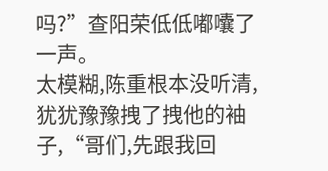吗?”查阳荣低低嘟囔了一声。
太模糊,陈重根本没听清,犹犹豫豫拽了拽他的袖子,“哥们,先跟我回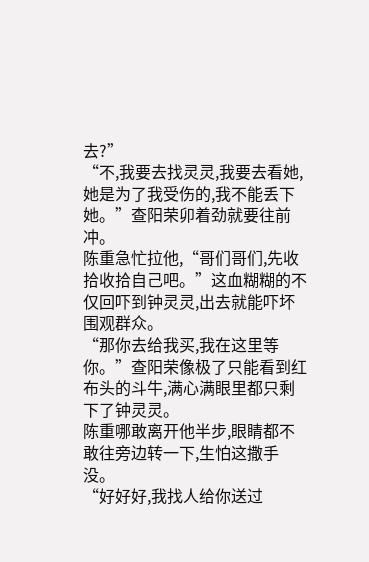去?”
“不,我要去找灵灵,我要去看她,她是为了我受伤的,我不能丢下她。”查阳荣卯着劲就要往前冲。
陈重急忙拉他,“哥们哥们,先收拾收拾自己吧。”这血糊糊的不仅回吓到钟灵灵,出去就能吓坏围观群众。
“那你去给我买,我在这里等你。”查阳荣像极了只能看到红布头的斗牛,满心满眼里都只剩下了钟灵灵。
陈重哪敢离开他半步,眼睛都不敢往旁边转一下,生怕这撒手没。
“好好好,我找人给你送过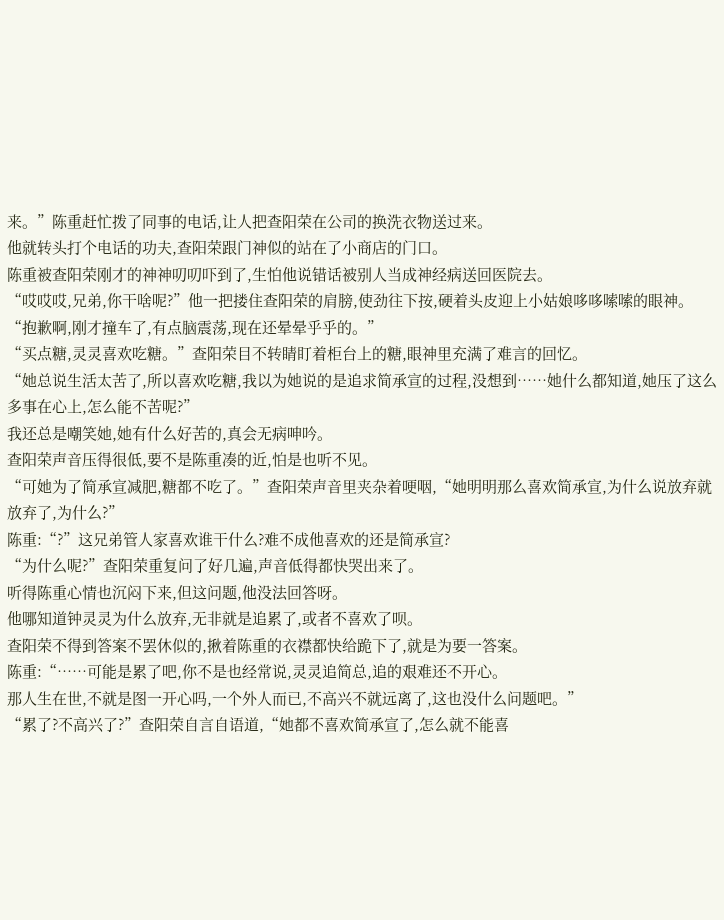来。”陈重赶忙拨了同事的电话,让人把查阳荣在公司的换洗衣物送过来。
他就转头打个电话的功夫,查阳荣跟门神似的站在了小商店的门口。
陈重被查阳荣刚才的神神叨叨吓到了,生怕他说错话被别人当成神经病送回医院去。
“哎哎哎,兄弟,你干啥呢?”他一把搂住查阳荣的肩膀,使劲往下按,硬着头皮迎上小姑娘哆哆嗦嗦的眼神。
“抱歉啊,刚才撞车了,有点脑震荡,现在还晕晕乎乎的。”
“买点糖,灵灵喜欢吃糖。”查阳荣目不转睛盯着柜台上的糖,眼神里充满了难言的回忆。
“她总说生活太苦了,所以喜欢吃糖,我以为她说的是追求简承宣的过程,没想到……她什么都知道,她压了这么多事在心上,怎么能不苦呢?”
我还总是嘲笑她,她有什么好苦的,真会无病呻吟。
查阳荣声音压得很低,要不是陈重凑的近,怕是也听不见。
“可她为了简承宣减肥,糖都不吃了。”查阳荣声音里夹杂着哽咽,“她明明那么喜欢简承宣,为什么说放弃就放弃了,为什么?”
陈重:“?”这兄弟管人家喜欢谁干什么?难不成他喜欢的还是简承宣?
“为什么呢?”查阳荣重复问了好几遍,声音低得都快哭出来了。
听得陈重心情也沉闷下来,但这问题,他没法回答呀。
他哪知道钟灵灵为什么放弃,无非就是追累了,或者不喜欢了呗。
查阳荣不得到答案不罢休似的,揪着陈重的衣襟都快给跪下了,就是为要一答案。
陈重:“……可能是累了吧,你不是也经常说,灵灵追简总,追的艰难还不开心。
那人生在世,不就是图一开心吗,一个外人而已,不高兴不就远离了,这也没什么问题吧。”
“累了?不高兴了?”查阳荣自言自语道,“她都不喜欢简承宣了,怎么就不能喜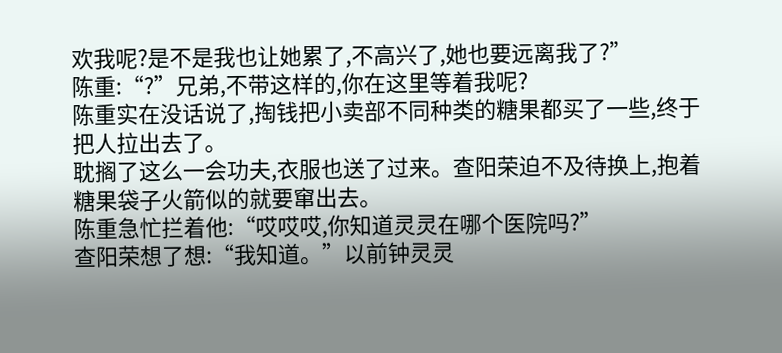欢我呢?是不是我也让她累了,不高兴了,她也要远离我了?”
陈重:“?”兄弟,不带这样的,你在这里等着我呢?
陈重实在没话说了,掏钱把小卖部不同种类的糖果都买了一些,终于把人拉出去了。
耽搁了这么一会功夫,衣服也送了过来。查阳荣迫不及待换上,抱着糖果袋子火箭似的就要窜出去。
陈重急忙拦着他:“哎哎哎,你知道灵灵在哪个医院吗?”
查阳荣想了想:“我知道。”以前钟灵灵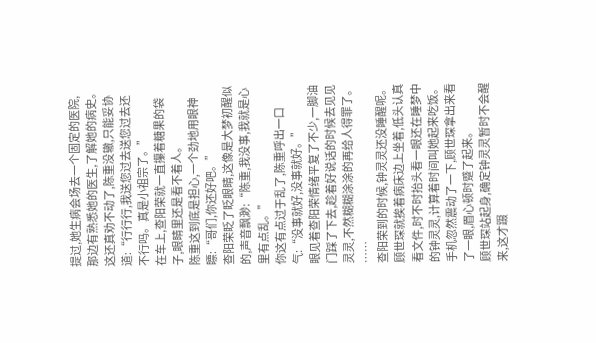提过,她生病会场去一个固定的医院,那边有熟悉她的医生,了解她的病史。
这还真劝不动了,陈重没辙,只能妥协道:“行行行,我送您过去送您过去还不行吗。真是小祖宗了。”
在车上,查阳荣就一直攥着糖果的袋子,眼睛里还是看不着人。
陈重这到底是担心,一个劲地用眼神瞟:“哥们,你还好吧。”
查阳荣眨了眨眼睛,这像是大梦初醒似的,声音飘渺:“陈重,我没事,我就是心里有点乱。”
你这有点过于乱了,陈重呼出一口气:“没事就好,没事就好。”
眼见着查阳荣情绪平复了不少,一脚油门踩了下去,趁着好说话的时候去见见灵灵,不然糊糊涂涂的再给人得罪了。
……
查阳荣到的时候,钟灵灵还没睡醒呢。
顾世琛就挨着病床边上坐着,低头认真看文件,时不时抬头看一眼还在睡梦中的钟灵灵,计算着时间叫她起来吃饭。
手机忽然震动了一下,顾世琛拿出来看了一眼,眉心顿时蹙了起来。
顾世琛站起身,确定钟灵灵暂时不会醒来,这才蹑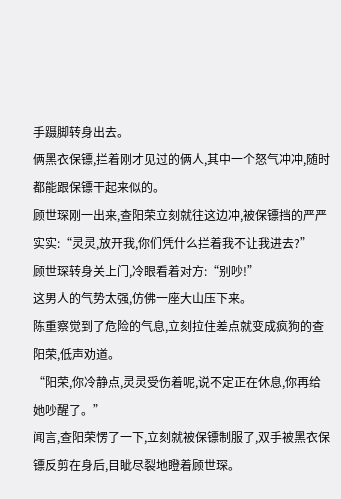手蹑脚转身出去。
俩黑衣保镖,拦着刚才见过的俩人,其中一个怒气冲冲,随时都能跟保镖干起来似的。
顾世琛刚一出来,查阳荣立刻就往这边冲,被保镖挡的严严实实:“灵灵,放开我,你们凭什么拦着我不让我进去?”
顾世琛转身关上门,冷眼看着对方:“别吵!”
这男人的气势太强,仿佛一座大山压下来。
陈重察觉到了危险的气息,立刻拉住差点就变成疯狗的查阳荣,低声劝道。
“阳荣,你冷静点,灵灵受伤着呢,说不定正在休息,你再给她吵醒了。”
闻言,查阳荣愣了一下,立刻就被保镖制服了,双手被黑衣保镖反剪在身后,目眦尽裂地瞪着顾世琛。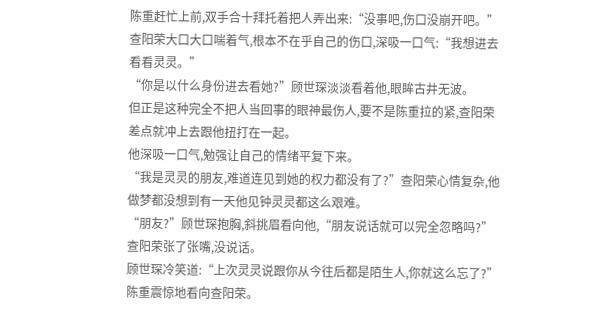陈重赶忙上前,双手合十拜托着把人弄出来:“没事吧,伤口没崩开吧。”
查阳荣大口大口喘着气,根本不在乎自己的伤口,深吸一口气:“我想进去看看灵灵。”
“你是以什么身份进去看她?”顾世琛淡淡看着他,眼眸古井无波。
但正是这种完全不把人当回事的眼神最伤人,要不是陈重拉的紧,查阳荣差点就冲上去跟他扭打在一起。
他深吸一口气,勉强让自己的情绪平复下来。
“我是灵灵的朋友,难道连见到她的权力都没有了?”查阳荣心情复杂,他做梦都没想到有一天他见钟灵灵都这么艰难。
“朋友?”顾世琛抱胸,斜挑眉看向他,“朋友说话就可以完全忽略吗?”
查阳荣张了张嘴,没说话。
顾世琛冷笑道:“上次灵灵说跟你从今往后都是陌生人,你就这么忘了?”
陈重震惊地看向查阳荣。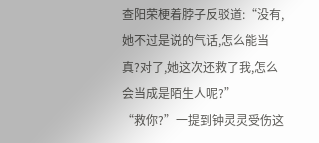查阳荣梗着脖子反驳道:“没有,她不过是说的气话,怎么能当真?对了,她这次还救了我,怎么会当成是陌生人呢?”
“救你?”一提到钟灵灵受伤这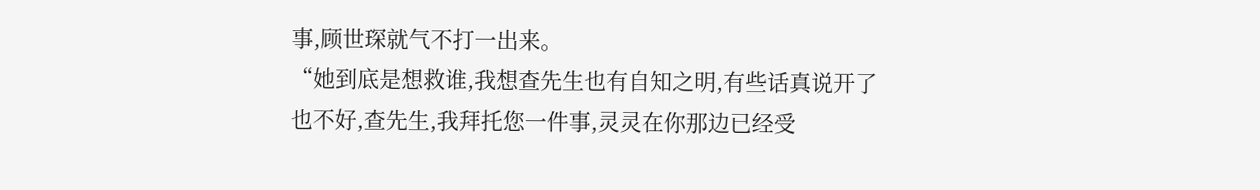事,顾世琛就气不打一出来。
“她到底是想救谁,我想查先生也有自知之明,有些话真说开了也不好,查先生,我拜托您一件事,灵灵在你那边已经受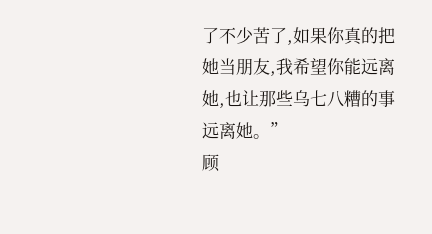了不少苦了,如果你真的把她当朋友,我希望你能远离她,也让那些乌七八糟的事远离她。”
顾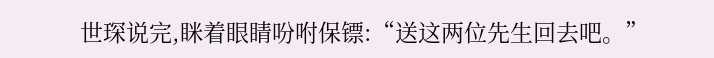世琛说完,眯着眼睛吩咐保镖:“送这两位先生回去吧。”